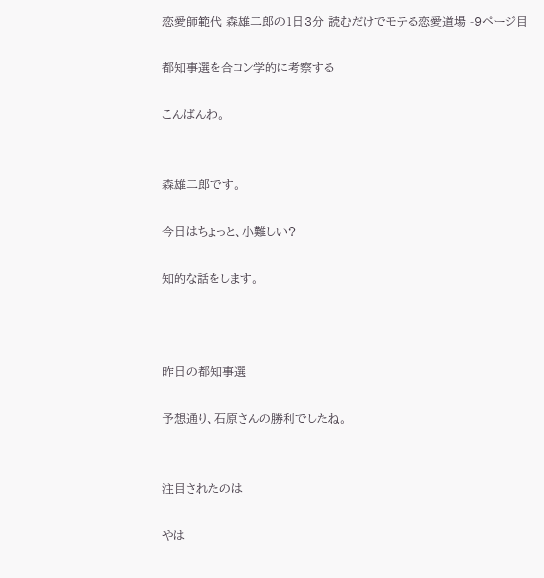恋愛師範代 森雄二郎の1日3分 読むだけでモテる恋愛道場 -9ページ目

都知事選を合コン学的に考察する

こんばんわ。


森雄二郎です。

今日はちょっと、小難しい?

知的な話をします。



昨日の都知事選

予想通り、石原さんの勝利でしたね。


注目されたのは

やは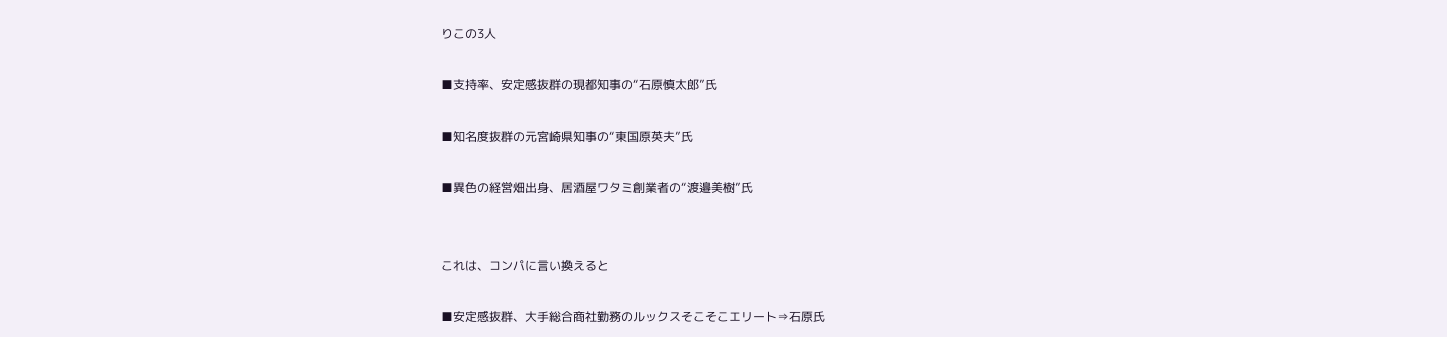りこの3人

■支持率、安定感抜群の現都知事の“石原慎太郎”氏

■知名度抜群の元宮崎県知事の“東国原英夫”氏

■異色の経営畑出身、居酒屋ワタミ創業者の“渡邉美樹”氏


これは、コンパに言い換えると

■安定感抜群、大手総合商社勤務のルックスそこそこエリート⇒石原氏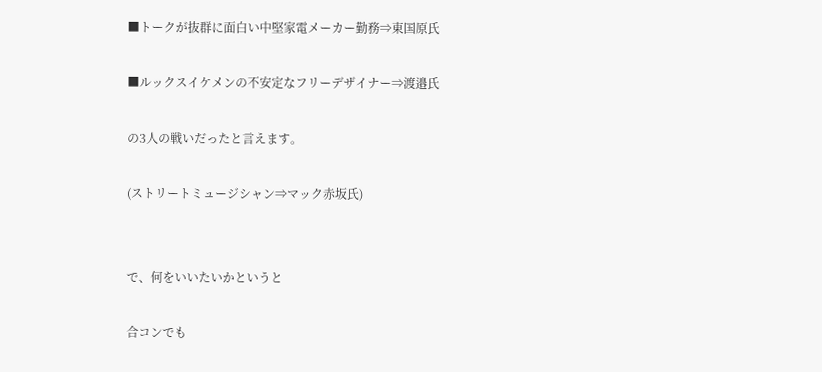■トークが抜群に面白い中堅家電メーカー勤務⇒東国原氏

■ルックスイケメンの不安定なフリーデザイナー⇒渡邉氏

の3人の戦いだったと言えます。

(ストリートミュージシャン⇒マック赤坂氏)


で、何をいいたいかというと

合コンでも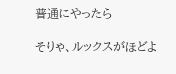普通にやったら

そりゃ、ルックスがほどよ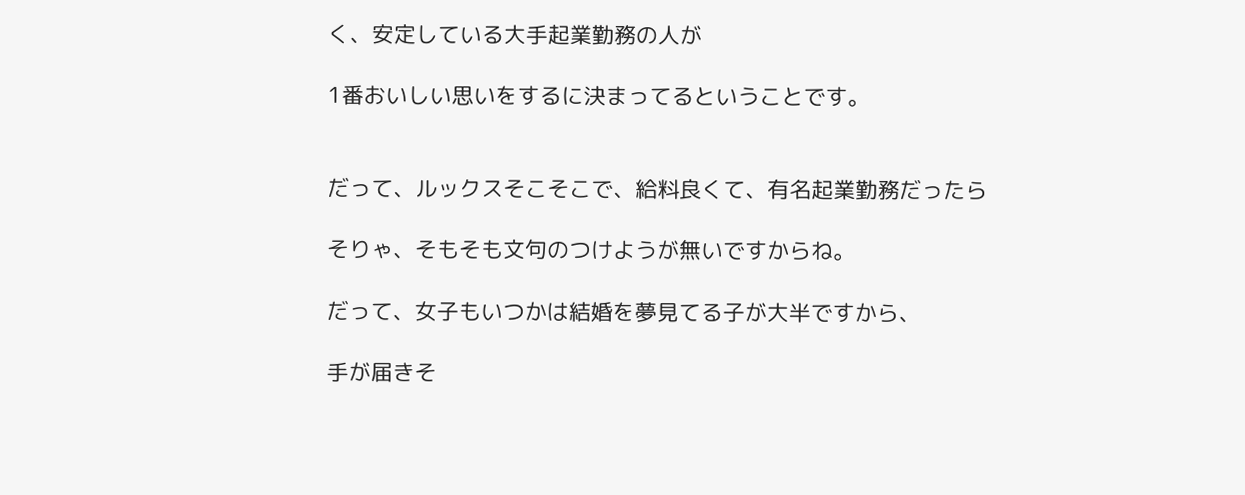く、安定している大手起業勤務の人が

1番おいしい思いをするに決まってるということです。


だって、ルックスそこそこで、給料良くて、有名起業勤務だったら

そりゃ、そもそも文句のつけようが無いですからね。

だって、女子もいつかは結婚を夢見てる子が大半ですから、

手が届きそ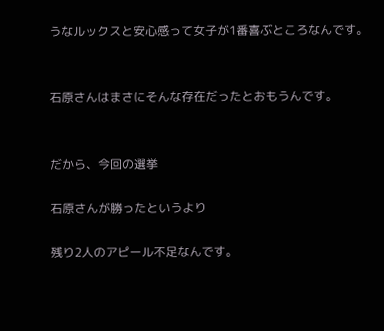うなルックスと安心感って女子が1番喜ぶところなんです。


石原さんはまさにそんな存在だったとおもうんです。


だから、今回の選挙

石原さんが勝ったというより

残り2人のアピール不足なんです。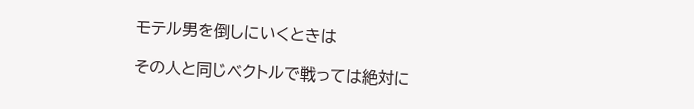モテル男を倒しにいくときは

その人と同じベクトルで戦っては絶対に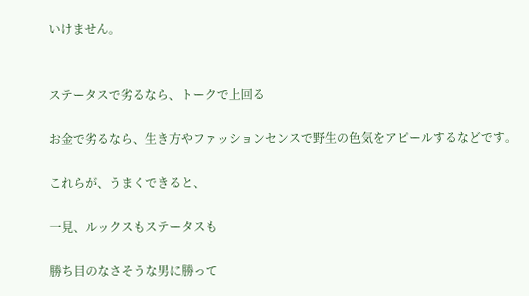いけません。


ステータスで劣るなら、トークで上回る

お金で劣るなら、生き方やファッションセンスで野生の色気をアピールするなどです。

これらが、うまくできると、

一見、ルックスもステータスも

勝ち目のなさそうな男に勝って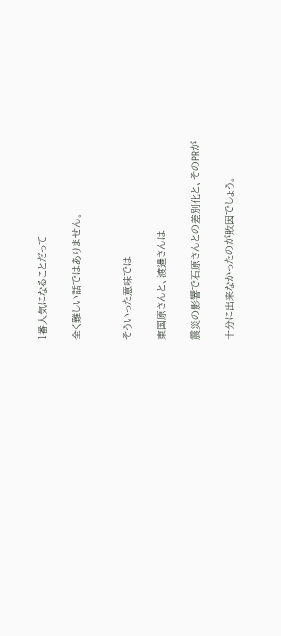1番人気になることだって

全く難しい話ではありません。


そういった意味では

東国原さんと、渡邉さんは

震災の影響で石原さんとの差別化と、そのPRが

十分に出来なかったのが敗因でしょう。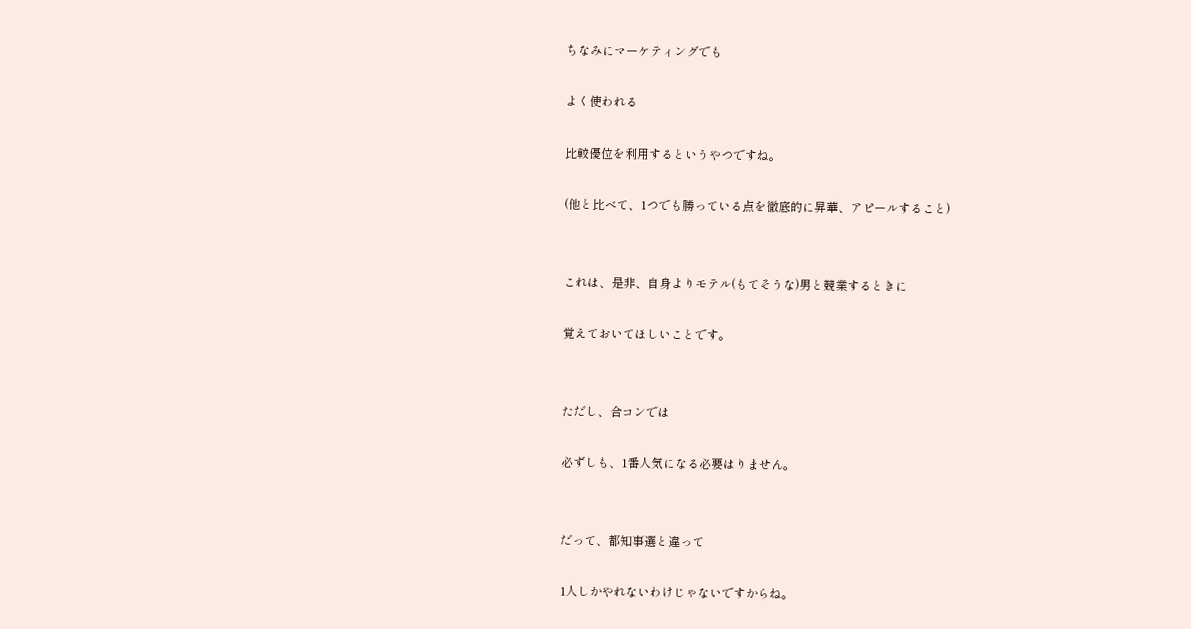ちなみにマーケティングでも

よく使われる

比較優位を利用するというやつですね。

(他と比べて、1つでも勝っている点を徹底的に昇華、アピールすること)


これは、是非、自身よりモテル(もてそうな)男と競業するときに

覚えておいてほしいことです。


ただし、合コンでは

必ずしも、1番人気になる必要はりません。


だって、都知事選と違って

1人しかやれないわけじゃないですからね。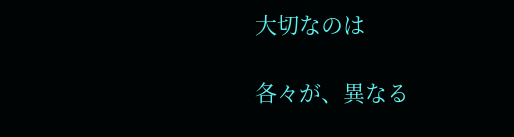大切なのは

各々が、異なる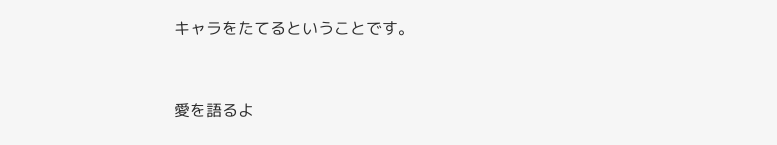キャラをたてるということです。


愛を語るよ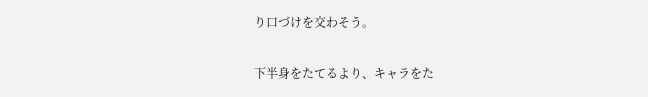り口づけを交わそう。

下半身をたてるより、キャラをた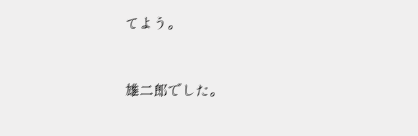てよう。


雄二郎でした。